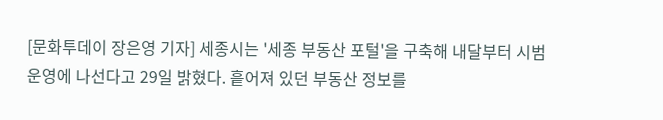[문화투데이 장은영 기자] 세종시는 '세종 부동산 포털'을 구축해 내달부터 시범 운영에 나선다고 29일 밝혔다. 흩어져 있던 부동산 정보를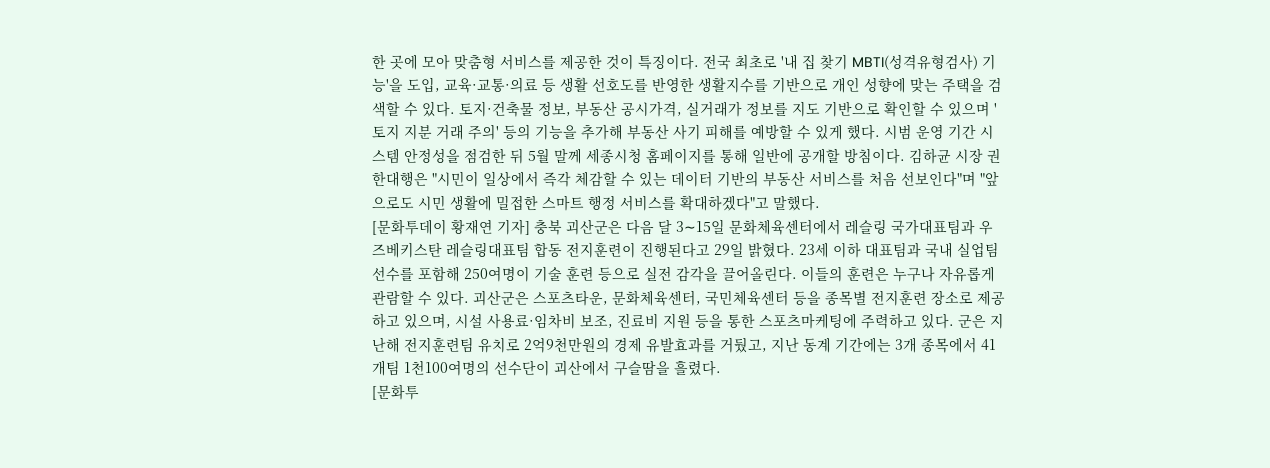한 곳에 모아 맞춤형 서비스를 제공한 것이 특징이다. 전국 최초로 '내 집 찾기 MBTI(성격유형검사) 기능'을 도입, 교육·교통·의료 등 생활 선호도를 반영한 생활지수를 기반으로 개인 성향에 맞는 주택을 검색할 수 있다. 토지·건축물 정보, 부동산 공시가격, 실거래가 정보를 지도 기반으로 확인할 수 있으며 '토지 지분 거래 주의' 등의 기능을 추가해 부동산 사기 피해를 예방할 수 있게 했다. 시범 운영 기간 시스템 안정성을 점검한 뒤 5월 말께 세종시청 홈페이지를 통해 일반에 공개할 방침이다. 김하균 시장 권한대행은 "시민이 일상에서 즉각 체감할 수 있는 데이터 기반의 부동산 서비스를 처음 선보인다"며 "앞으로도 시민 생활에 밀접한 스마트 행정 서비스를 확대하겠다"고 말했다.
[문화투데이 황재연 기자] 충북 괴산군은 다음 달 3∼15일 문화체육센터에서 레슬링 국가대표팀과 우즈베키스탄 레슬링대표팀 합동 전지훈련이 진행된다고 29일 밝혔다. 23세 이하 대표팀과 국내 실업팀 선수를 포함해 250여명이 기술 훈련 등으로 실전 감각을 끌어올린다. 이들의 훈련은 누구나 자유롭게 관람할 수 있다. 괴산군은 스포츠타운, 문화체육센터, 국민체육센터 등을 종목별 전지훈련 장소로 제공하고 있으며, 시설 사용료·임차비 보조, 진료비 지원 등을 통한 스포츠마케팅에 주력하고 있다. 군은 지난해 전지훈련팀 유치로 2억9천만원의 경제 유발효과를 거뒀고, 지난 동계 기간에는 3개 종목에서 41개팀 1천100여명의 선수단이 괴산에서 구슬땀을 흘렸다.
[문화투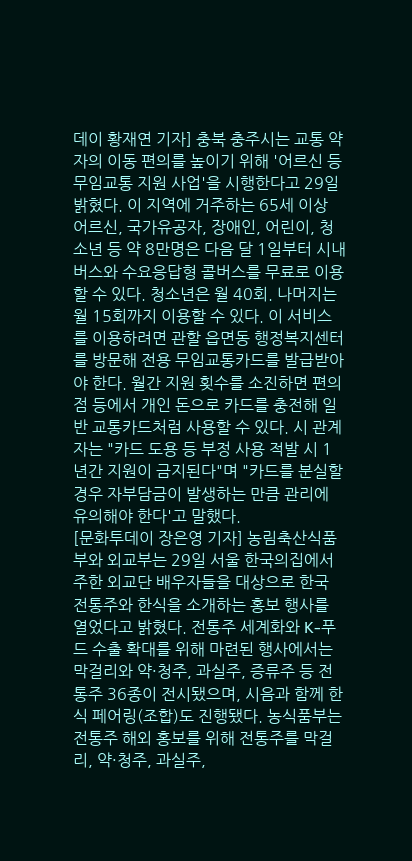데이 황재연 기자] 충북 충주시는 교통 약자의 이동 편의를 높이기 위해 '어르신 등 무임교통 지원 사업'을 시행한다고 29일 밝혔다. 이 지역에 거주하는 65세 이상 어르신, 국가유공자, 장애인, 어린이, 청소년 등 약 8만명은 다음 달 1일부터 시내버스와 수요응답형 콜버스를 무료로 이용할 수 있다. 청소년은 월 40회. 나머지는 월 15회까지 이용할 수 있다. 이 서비스를 이용하려면 관할 읍면동 행정복지센터를 방문해 전용 무임교통카드를 발급받아야 한다. 월간 지원 횟수를 소진하면 편의점 등에서 개인 돈으로 카드를 충전해 일반 교통카드처럼 사용할 수 있다. 시 관계자는 "카드 도용 등 부정 사용 적발 시 1년간 지원이 금지된다"며 "카드를 분실할 경우 자부담금이 발생하는 만큼 관리에 유의해야 한다'고 말했다.
[문화투데이 장은영 기자] 농림축산식품부와 외교부는 29일 서울 한국의집에서 주한 외교단 배우자들을 대상으로 한국 전통주와 한식을 소개하는 홍보 행사를 열었다고 밝혔다. 전통주 세계화와 K-푸드 수출 확대를 위해 마련된 행사에서는 막걸리와 약·청주, 과실주, 증류주 등 전통주 36종이 전시됐으며, 시음과 함께 한식 페어링(조합)도 진행됐다. 농식품부는 전통주 해외 홍보를 위해 전통주를 막걸리, 약·청주, 과실주,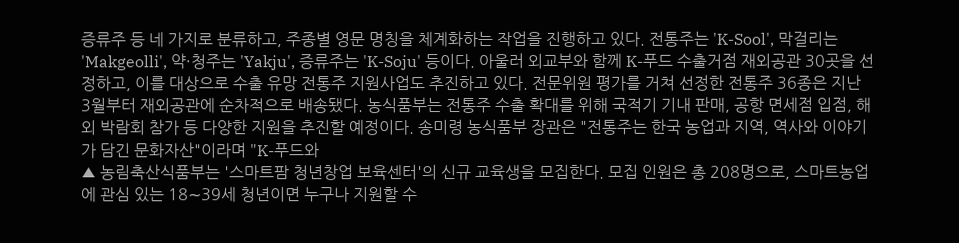증류주 등 네 가지로 분류하고, 주종별 영문 명칭을 체계화하는 작업을 진행하고 있다. 전통주는 'K-Sool', 막걸리는 'Makgeolli', 약·청주는 'Yakju', 증류주는 'K-Soju' 등이다. 아울러 외교부와 함께 K-푸드 수출거점 재외공관 30곳을 선정하고, 이를 대상으로 수출 유망 전통주 지원사업도 추진하고 있다. 전문위원 평가를 거쳐 선정한 전통주 36종은 지난 3월부터 재외공관에 순차적으로 배송됐다. 농식품부는 전통주 수출 확대를 위해 국적기 기내 판매, 공항 면세점 입점, 해외 박람회 참가 등 다양한 지원을 추진할 예정이다. 송미령 농식품부 장관은 "전통주는 한국 농업과 지역, 역사와 이야기가 담긴 문화자산"이라며 "K-푸드와
▲ 농림축산식품부는 '스마트팜 청년창업 보육센터'의 신규 교육생을 모집한다. 모집 인원은 총 208명으로, 스마트농업에 관심 있는 18∼39세 청년이면 누구나 지원할 수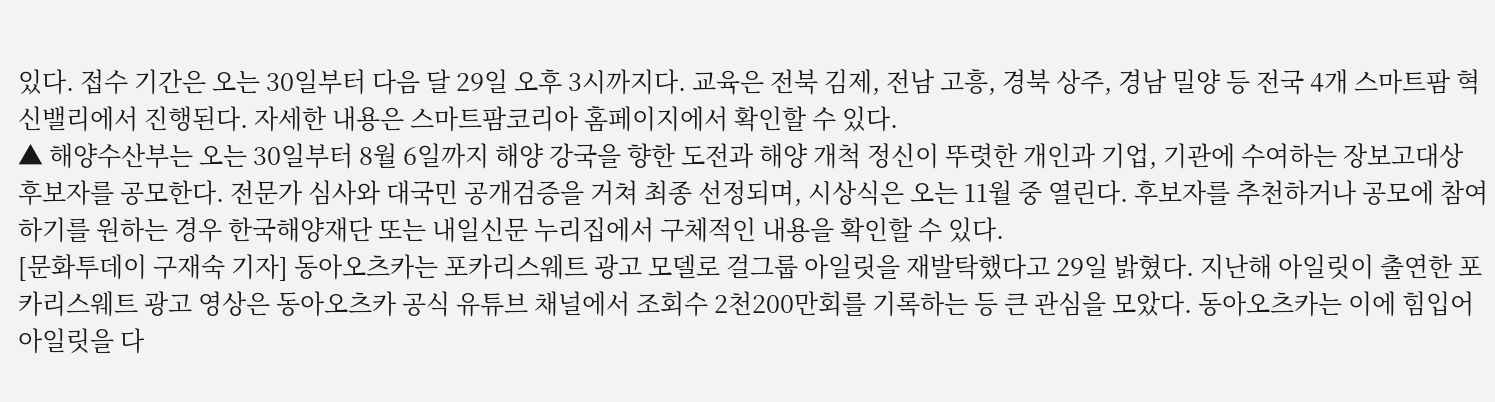있다. 접수 기간은 오는 30일부터 다음 달 29일 오후 3시까지다. 교육은 전북 김제, 전남 고흥, 경북 상주, 경남 밀양 등 전국 4개 스마트팜 혁신밸리에서 진행된다. 자세한 내용은 스마트팜코리아 홈페이지에서 확인할 수 있다.
▲ 해양수산부는 오는 30일부터 8월 6일까지 해양 강국을 향한 도전과 해양 개척 정신이 뚜렷한 개인과 기업, 기관에 수여하는 장보고대상 후보자를 공모한다. 전문가 심사와 대국민 공개검증을 거쳐 최종 선정되며, 시상식은 오는 11월 중 열린다. 후보자를 추천하거나 공모에 참여하기를 원하는 경우 한국해양재단 또는 내일신문 누리집에서 구체적인 내용을 확인할 수 있다.
[문화투데이 구재숙 기자] 동아오츠카는 포카리스웨트 광고 모델로 걸그룹 아일릿을 재발탁했다고 29일 밝혔다. 지난해 아일릿이 출연한 포카리스웨트 광고 영상은 동아오츠카 공식 유튜브 채널에서 조회수 2천200만회를 기록하는 등 큰 관심을 모았다. 동아오츠카는 이에 힘입어 아일릿을 다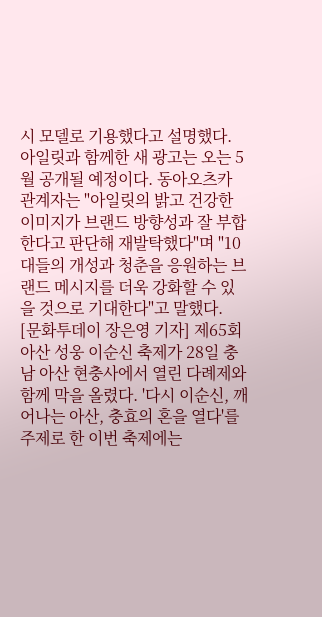시 모델로 기용했다고 설명했다. 아일릿과 함께한 새 광고는 오는 5월 공개될 예정이다. 동아오츠카 관계자는 "아일릿의 밝고 건강한 이미지가 브랜드 방향성과 잘 부합한다고 판단해 재발탁했다"며 "10대들의 개성과 청춘을 응원하는 브랜드 메시지를 더욱 강화할 수 있을 것으로 기대한다"고 말했다.
[문화투데이 장은영 기자] 제65회 아산 성웅 이순신 축제가 28일 충남 아산 현충사에서 열린 다례제와 함께 막을 올렸다. '다시 이순신, 깨어나는 아산, 충효의 혼을 열다'를 주제로 한 이번 축제에는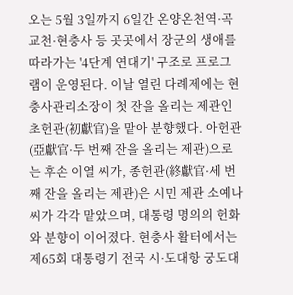오는 5월 3일까지 6일간 온양온천역·곡교천·현충사 등 곳곳에서 장군의 생애를 따라가는 '4단계 연대기' 구조로 프로그램이 운영된다. 이날 열린 다례제에는 현충사관리소장이 첫 잔을 올리는 제관인 초헌관(初獻官)을 맡아 분향했다. 아헌관(亞獻官·두 번째 잔을 올리는 제관)으로는 후손 이열 씨가, 종헌관(終獻官·세 번째 잔을 올리는 제관)은 시민 제관 소예나 씨가 각각 맡았으며, 대통령 명의의 헌화와 분향이 이어졌다. 현충사 활터에서는 제65회 대통령기 전국 시·도대항 궁도대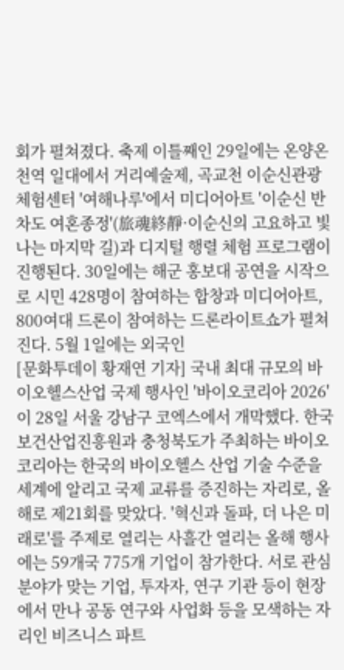회가 펼쳐졌다. 축제 이틀째인 29일에는 온양온천역 일대에서 거리예술제, 곡교천 이순신관광체험센터 '여해나루'에서 미디어아트 '이순신 반차도 여혼종정'(旅魂終靜·이순신의 고요하고 빛나는 마지막 길)과 디지털 행렬 체험 프로그램이 진행된다. 30일에는 해군 홍보대 공연을 시작으로 시민 428명이 참여하는 합창과 미디어아트, 800여대 드론이 참여하는 드론라이트쇼가 펼쳐진다. 5월 1일에는 외국인
[문화투데이 황재연 기자] 국내 최대 규모의 바이오헬스산업 국제 행사인 '바이오코리아 2026'이 28일 서울 강남구 코엑스에서 개막했다. 한국보건산업진흥원과 충청북도가 주최하는 바이오코리아는 한국의 바이오헬스 산업 기술 수준을 세계에 알리고 국제 교류를 증진하는 자리로, 올해로 제21회를 맞았다. '혁신과 돌파, 더 나은 미래로'를 주제로 열리는 사흘간 열리는 올해 행사에는 59개국 775개 기업이 참가한다. 서로 관심 분야가 맞는 기업, 투자자, 연구 기관 등이 현장에서 만나 공동 연구와 사업화 등을 모색하는 자리인 비즈니스 파트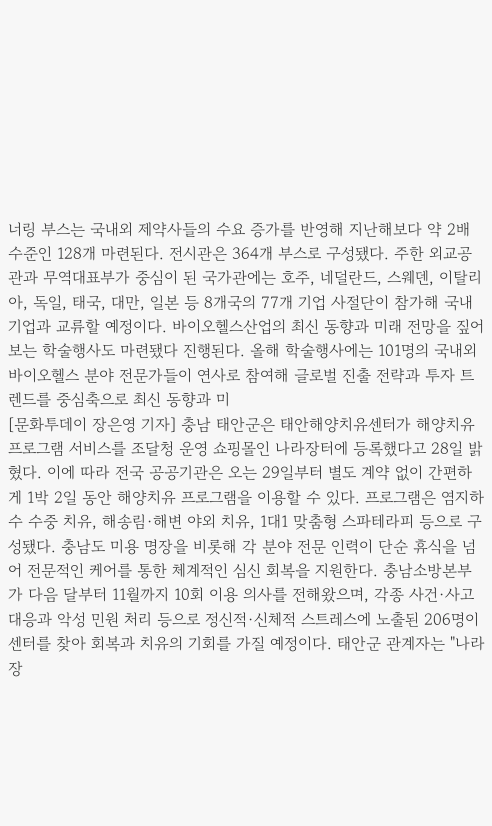너링 부스는 국내외 제약사들의 수요 증가를 반영해 지난해보다 약 2배 수준인 128개 마련된다. 전시관은 364개 부스로 구성됐다. 주한 외교공관과 무역대표부가 중심이 된 국가관에는 호주, 네덜란드, 스웨덴, 이탈리아, 독일, 태국, 대만, 일본 등 8개국의 77개 기업 사절단이 참가해 국내 기업과 교류할 예정이다. 바이오헬스산업의 최신 동향과 미래 전망을 짚어보는 학술행사도 마련됐다 진행된다. 올해 학술행사에는 101명의 국내외 바이오헬스 분야 전문가들이 연사로 참여해 글로벌 진출 전략과 투자 트렌드를 중심축으로 최신 동향과 미
[문화투데이 장은영 기자] 충남 태안군은 태안해양치유센터가 해양치유 프로그램 서비스를 조달청 운영 쇼핑몰인 나라장터에 등록했다고 28일 밝혔다. 이에 따라 전국 공공기관은 오는 29일부터 별도 계약 없이 간편하게 1박 2일 동안 해양치유 프로그램을 이용할 수 있다. 프로그램은 염지하수 수중 치유, 해송림·해변 야외 치유, 1대1 맞춤형 스파테라피 등으로 구성됐다. 충남도 미용 명장을 비롯해 각 분야 전문 인력이 단순 휴식을 넘어 전문적인 케어를 통한 체계적인 심신 회복을 지원한다. 충남소방본부가 다음 달부터 11월까지 10회 이용 의사를 전해왔으며, 각종 사건·사고 대응과 악성 민원 처리 등으로 정신적·신체적 스트레스에 노출된 206명이 센터를 찾아 회복과 치유의 기회를 가질 예정이다. 태안군 관계자는 "나라장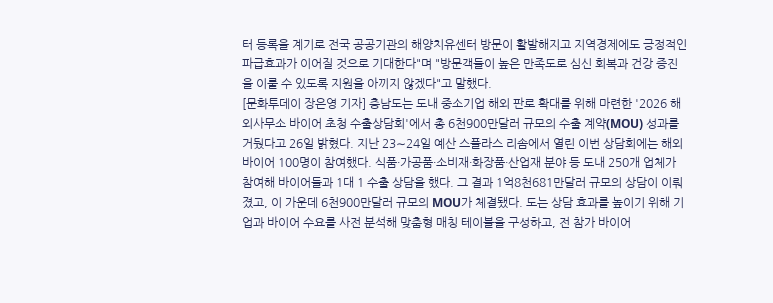터 등록을 계기로 전국 공공기관의 해양치유센터 방문이 활발해지고 지역경제에도 긍정적인 파급효과가 이어질 것으로 기대한다"며 "방문객들이 높은 만족도로 심신 회복과 건강 증진을 이룰 수 있도록 지원을 아끼지 않겠다"고 말했다.
[문화투데이 장은영 기자] 충남도는 도내 중소기업 해외 판로 확대를 위해 마련한 '2026 해외사무소 바이어 초청 수출상담회'에서 총 6천900만달러 규모의 수출 계약(MOU) 성과를 거뒀다고 26일 밝혔다. 지난 23∼24일 예산 스플라스 리솜에서 열린 이번 상담회에는 해외바이어 100명이 참여했다. 식품·가공품·소비재·화장품·산업재 분야 등 도내 250개 업체가 참여해 바이어들과 1대 1 수출 상담을 했다. 그 결과 1억8천681만달러 규모의 상담이 이뤄졌고, 이 가운데 6천900만달러 규모의 MOU가 체결됐다. 도는 상담 효과를 높이기 위해 기업과 바이어 수요를 사전 분석해 맞춤형 매칭 테이블을 구성하고, 전 참가 바이어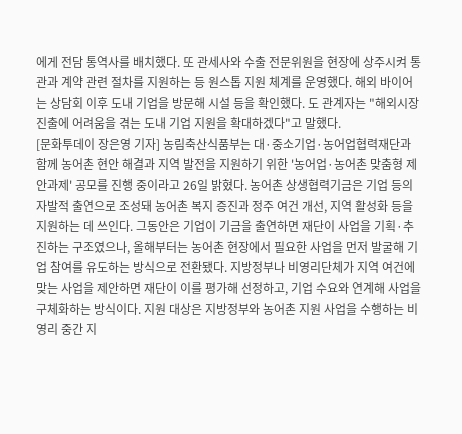에게 전담 통역사를 배치했다. 또 관세사와 수출 전문위원을 현장에 상주시켜 통관과 계약 관련 절차를 지원하는 등 원스톱 지원 체계를 운영했다. 해외 바이어는 상담회 이후 도내 기업을 방문해 시설 등을 확인했다. 도 관계자는 "해외시장 진출에 어려움을 겪는 도내 기업 지원을 확대하겠다"고 말했다.
[문화투데이 장은영 기자] 농림축산식품부는 대·중소기업·농어업협력재단과 함께 농어촌 현안 해결과 지역 발전을 지원하기 위한 '농어업·농어촌 맞춤형 제안과제' 공모를 진행 중이라고 26일 밝혔다. 농어촌 상생협력기금은 기업 등의 자발적 출연으로 조성돼 농어촌 복지 증진과 정주 여건 개선, 지역 활성화 등을 지원하는 데 쓰인다. 그동안은 기업이 기금을 출연하면 재단이 사업을 기획·추진하는 구조였으나, 올해부터는 농어촌 현장에서 필요한 사업을 먼저 발굴해 기업 참여를 유도하는 방식으로 전환됐다. 지방정부나 비영리단체가 지역 여건에 맞는 사업을 제안하면 재단이 이를 평가해 선정하고, 기업 수요와 연계해 사업을 구체화하는 방식이다. 지원 대상은 지방정부와 농어촌 지원 사업을 수행하는 비영리 중간 지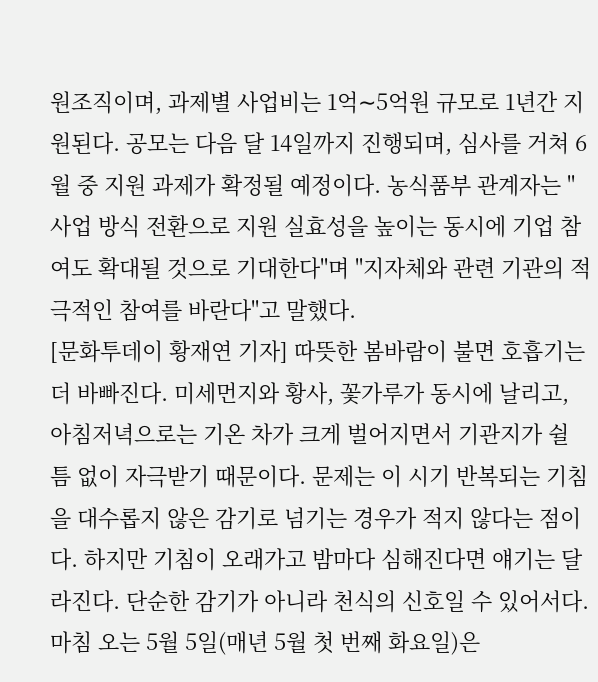원조직이며, 과제별 사업비는 1억∼5억원 규모로 1년간 지원된다. 공모는 다음 달 14일까지 진행되며, 심사를 거쳐 6월 중 지원 과제가 확정될 예정이다. 농식품부 관계자는 "사업 방식 전환으로 지원 실효성을 높이는 동시에 기업 참여도 확대될 것으로 기대한다"며 "지자체와 관련 기관의 적극적인 참여를 바란다"고 말했다.
[문화투데이 황재연 기자] 따뜻한 봄바람이 불면 호흡기는 더 바빠진다. 미세먼지와 황사, 꽃가루가 동시에 날리고, 아침저녁으로는 기온 차가 크게 벌어지면서 기관지가 쉴 틈 없이 자극받기 때문이다. 문제는 이 시기 반복되는 기침을 대수롭지 않은 감기로 넘기는 경우가 적지 않다는 점이다. 하지만 기침이 오래가고 밤마다 심해진다면 얘기는 달라진다. 단순한 감기가 아니라 천식의 신호일 수 있어서다. 마침 오는 5월 5일(매년 5월 첫 번째 화요일)은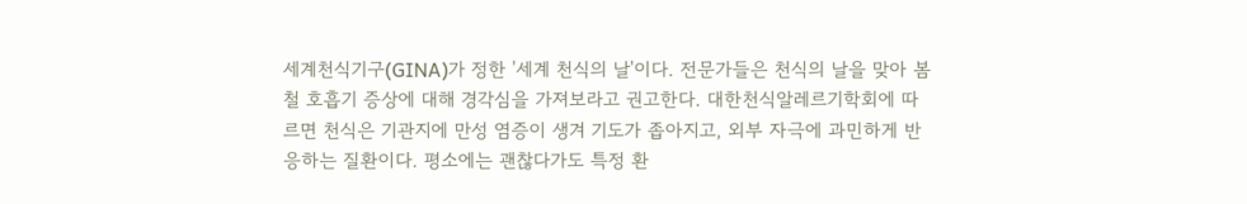세계천식기구(GINA)가 정한 '세계 천식의 날'이다. 전문가들은 천식의 날을 맞아 봄철 호흡기 증상에 대해 경각심을 가져보라고 권고한다. 대한천식알레르기학회에 따르면 천식은 기관지에 만성 염증이 생겨 기도가 좁아지고, 외부 자극에 과민하게 반응하는 질환이다. 평소에는 괜찮다가도 특정 환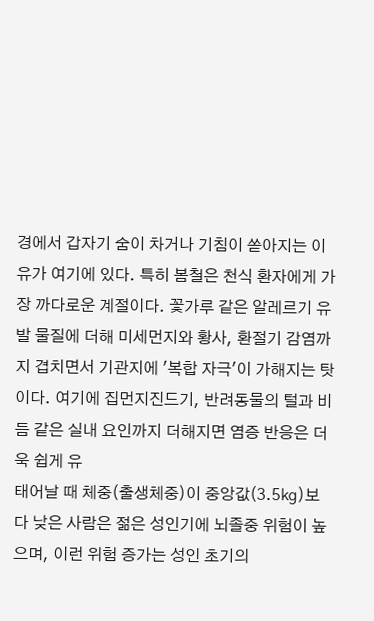경에서 갑자기 숨이 차거나 기침이 쏟아지는 이유가 여기에 있다. 특히 봄철은 천식 환자에게 가장 까다로운 계절이다. 꽃가루 같은 알레르기 유발 물질에 더해 미세먼지와 황사, 환절기 감염까지 겹치면서 기관지에 '복합 자극'이 가해지는 탓이다. 여기에 집먼지진드기, 반려동물의 털과 비듬 같은 실내 요인까지 더해지면 염증 반응은 더욱 쉽게 유
태어날 때 체중(출생체중)이 중앙값(3.5㎏)보다 낮은 사람은 젊은 성인기에 뇌졸중 위험이 높으며, 이런 위험 증가는 성인 초기의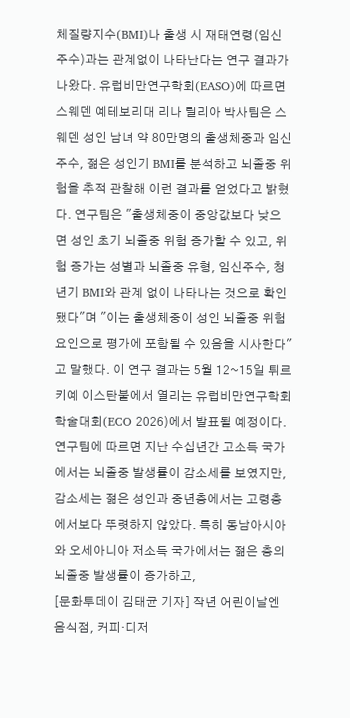체질량지수(BMI)나 출생 시 재태연령(임신주수)과는 관계없이 나타난다는 연구 결과가 나왔다. 유럽비만연구학회(EASO)에 따르면 스웨덴 예테보리대 리나 릴리아 박사팀은 스웨덴 성인 남녀 약 80만명의 출생체중과 임신주수, 젊은 성인기 BMI를 분석하고 뇌졸중 위험을 추적 관찰해 이런 결과를 얻었다고 밝혔다. 연구팀은 "출생체중이 중앙값보다 낮으면 성인 초기 뇌졸중 위험 증가할 수 있고, 위험 증가는 성별과 뇌졸중 유형, 임신주수, 청년기 BMI와 관계 없이 나타나는 것으로 확인됐다"며 "이는 출생체중이 성인 뇌졸중 위험 요인으로 평가에 포함될 수 있음을 시사한다"고 말했다. 이 연구 결과는 5월 12~15일 튀르키예 이스탄불에서 열리는 유럽비만연구학회 학술대회(ECO 2026)에서 발표될 예정이다. 연구팀에 따르면 지난 수십년간 고소득 국가에서는 뇌졸중 발생률이 감소세를 보였지만, 감소세는 젊은 성인과 중년층에서는 고령층에서보다 뚜렷하지 않았다. 특히 동남아시아와 오세아니아 저소득 국가에서는 젊은 층의 뇌졸중 발생률이 증가하고,
[문화투데이 김태균 기자] 작년 어린이날엔 음식점, 커피·디저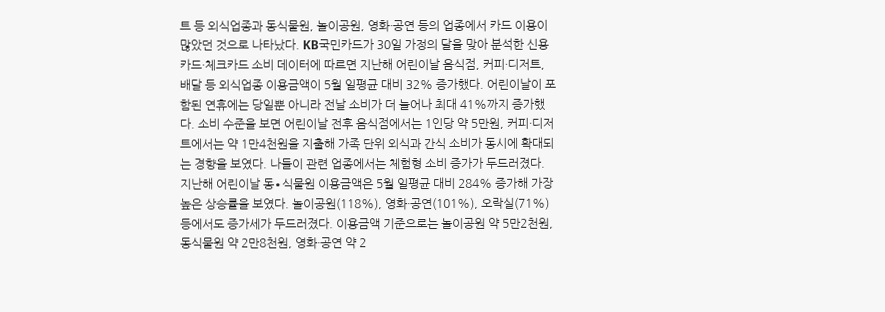트 등 외식업종과 동식물원, 놀이공원, 영화·공연 등의 업종에서 카드 이용이 많았던 것으로 나타났다. KB국민카드가 30일 가정의 달을 맞아 분석한 신용카드·체크카드 소비 데이터에 따르면 지난해 어린이날 음식점, 커피·디저트, 배달 등 외식업종 이용금액이 5월 일평균 대비 32% 증가했다. 어린이날이 포함된 연휴에는 당일뿐 아니라 전날 소비가 더 늘어나 최대 41%까지 증가했다. 소비 수준을 보면 어린이날 전후 음식점에서는 1인당 약 5만원, 커피·디저트에서는 약 1만4천원을 지출해 가족 단위 외식과 간식 소비가 동시에 확대되는 경향을 보였다. 나들이 관련 업종에서는 체험형 소비 증가가 두드러졌다. 지난해 어린이날 동∙식물원 이용금액은 5월 일평균 대비 284% 증가해 가장 높은 상승률을 보였다. 놀이공원(118%), 영화·공연(101%), 오락실(71%) 등에서도 증가세가 두드러졌다. 이용금액 기준으로는 놀이공원 약 5만2천원, 동식물원 약 2만8천원, 영화·공연 약 2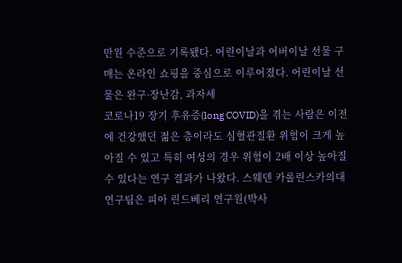만원 수준으로 기록됐다. 어린이날과 어버이날 선물 구매는 온라인 쇼핑을 중심으로 이루어졌다. 어린이날 선물은 완구·장난감, 과자세
코로나19 장기 후유증(long COVID)을 겪는 사람은 이전에 건강했던 젊은 층이라도 심혈관질환 위험이 크게 높아질 수 있고 특히 여성의 경우 위험이 2배 이상 높아질 수 있다는 연구 결과가 나왔다. 스웨덴 카롤린스카의대 연구팀은 피아 린드베리 연구원(박사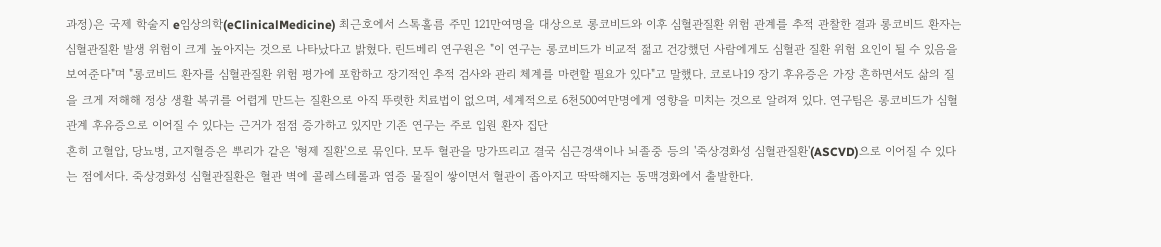과정)은 국제 학술지 e임상의학(eClinicalMedicine) 최근호에서 스톡홀름 주민 121만여명을 대상으로 롱코비드와 이후 심혈관질환 위험 관계를 추적 관찰한 결과 롱코비드 환자는 심혈관질환 발생 위험이 크게 높아지는 것으로 나타났다고 밝혔다. 린드베리 연구원은 "이 연구는 롱코비드가 비교적 젊고 건강했던 사람에게도 심혈관 질환 위험 요인이 될 수 있음을 보여준다"며 "롱코비드 환자를 심혈관질환 위험 평가에 포함하고 장기적인 추적 검사와 관리 체계를 마련할 필요가 있다"고 말했다. 코로나19 장기 후유증은 가장 흔하면서도 삶의 질을 크게 저해해 정상 생활 복귀를 어렵게 만드는 질환으로 아직 뚜렷한 치료법이 없으며, 세계적으로 6천500여만명에게 영향을 미치는 것으로 알려져 있다. 연구팀은 롱코비드가 심혈관계 후유증으로 이어질 수 있다는 근거가 점점 증가하고 있지만 기존 연구는 주로 입원 환자 집단
흔히 고혈압, 당뇨병, 고지혈증은 뿌리가 같은 '형제 질환'으로 묶인다. 모두 혈관을 망가뜨리고 결국 심근경색이나 뇌졸중 등의 '죽상경화성 심혈관질환'(ASCVD)으로 이어질 수 있다는 점에서다. 죽상경화성 심혈관질환은 혈관 벽에 콜레스테롤과 염증 물질이 쌓이면서 혈관이 좁아지고 딱딱해지는 동맥경화에서 출발한다.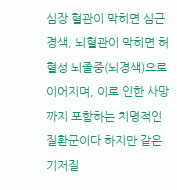심장 혈관이 막히면 심근경색, 뇌혈관이 막히면 허혈성 뇌졸중(뇌경색)으로 이어지며, 이로 인한 사망까지 포함하는 치명적인 질환군이다 하지만 같은 기저질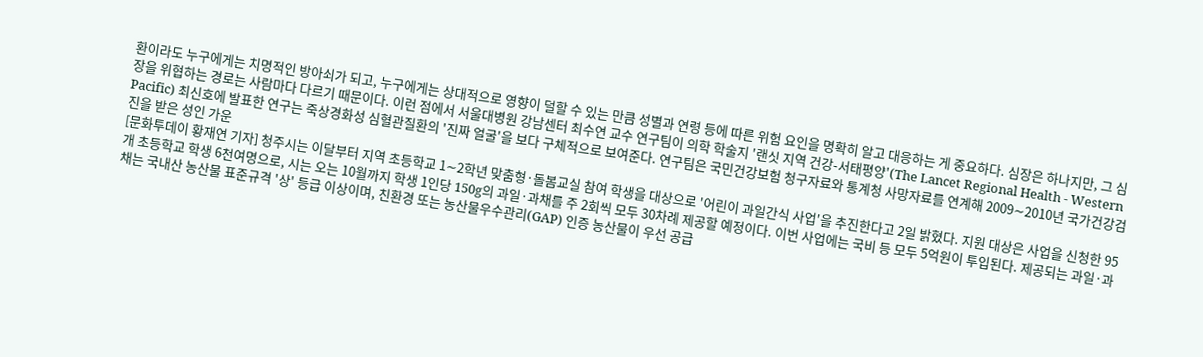환이라도 누구에게는 치명적인 방아쇠가 되고, 누구에게는 상대적으로 영향이 덜할 수 있는 만큼 성별과 연령 등에 따른 위험 요인을 명확히 알고 대응하는 게 중요하다. 심장은 하나지만, 그 심장을 위협하는 경로는 사람마다 다르기 때문이다. 이런 점에서 서울대병원 강남센터 최수연 교수 연구팀이 의학 학술지 '랜싯 지역 건강-서태평양'(The Lancet Regional Health - Western Pacific) 최신호에 발표한 연구는 죽상경화성 심혈관질환의 '진짜 얼굴'을 보다 구체적으로 보여준다. 연구팀은 국민건강보험 청구자료와 통계청 사망자료를 연계해 2009∼2010년 국가건강검진을 받은 성인 가운
[문화투데이 황재연 기자] 청주시는 이달부터 지역 초등학교 1∼2학년 맞춤형·돌봄교실 참여 학생을 대상으로 '어린이 과일간식 사업'을 추진한다고 2일 밝혔다. 지원 대상은 사업을 신청한 95개 초등학교 학생 6천여명으로, 시는 오는 10월까지 학생 1인당 150g의 과일·과채를 주 2회씩 모두 30차례 제공할 예정이다. 이번 사업에는 국비 등 모두 5억원이 투입된다. 제공되는 과일·과채는 국내산 농산물 표준규격 '상' 등급 이상이며, 친환경 또는 농산물우수관리(GAP) 인증 농산물이 우선 공급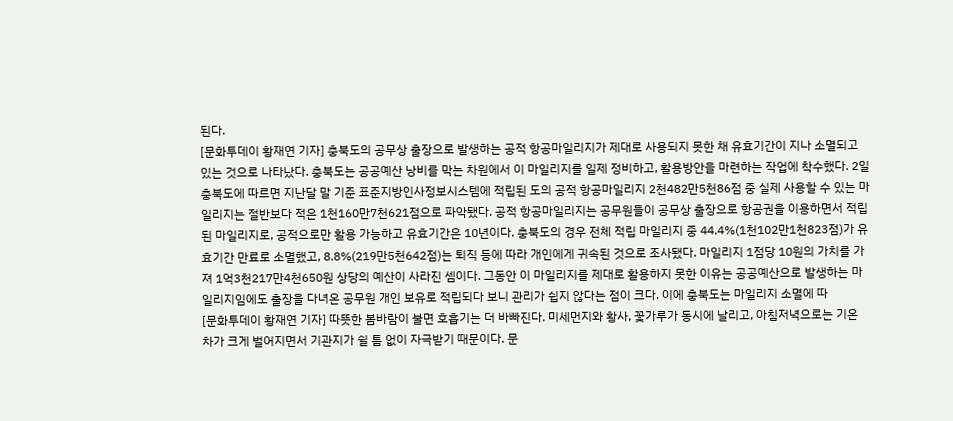된다.
[문화투데이 황재연 기자] 충북도의 공무상 출장으로 발생하는 공적 항공마일리지가 제대로 사용되지 못한 채 유효기간이 지나 소멸되고 있는 것으로 나타났다. 충북도는 공공예산 낭비를 막는 차원에서 이 마일리지를 일제 정비하고, 활용방안을 마련하는 작업에 착수했다. 2일 충북도에 따르면 지난달 말 기준 표준지방인사정보시스템에 적립된 도의 공적 항공마일리지 2천482만5천86점 중 실제 사용할 수 있는 마일리지는 절반보다 적은 1천160만7천621점으로 파악됐다. 공적 항공마일리지는 공무원들이 공무상 출장으로 항공권을 이용하면서 적립된 마일리지로, 공적으로만 활용 가능하고 유효기간은 10년이다. 충북도의 경우 전체 적립 마일리지 중 44.4%(1천102만1천823점)가 유효기간 만료로 소멸했고, 8.8%(219만5천642점)는 퇴직 등에 따라 개인에게 귀속된 것으로 조사됐다. 마일리지 1점당 10원의 가치를 가져 1억3천217만4천650원 상당의 예산이 사라진 셈이다. 그동안 이 마일리지를 제대로 활용하지 못한 이유는 공공예산으로 발생하는 마일리지임에도 출장을 다녀온 공무원 개인 보유로 적립되다 보니 관리가 쉽지 않다는 점이 크다. 이에 충북도는 마일리지 소멸에 따
[문화투데이 황재연 기자] 따뜻한 봄바람이 불면 호흡기는 더 바빠진다. 미세먼지와 황사, 꽃가루가 동시에 날리고, 아침저녁으로는 기온 차가 크게 벌어지면서 기관지가 쉴 틈 없이 자극받기 때문이다. 문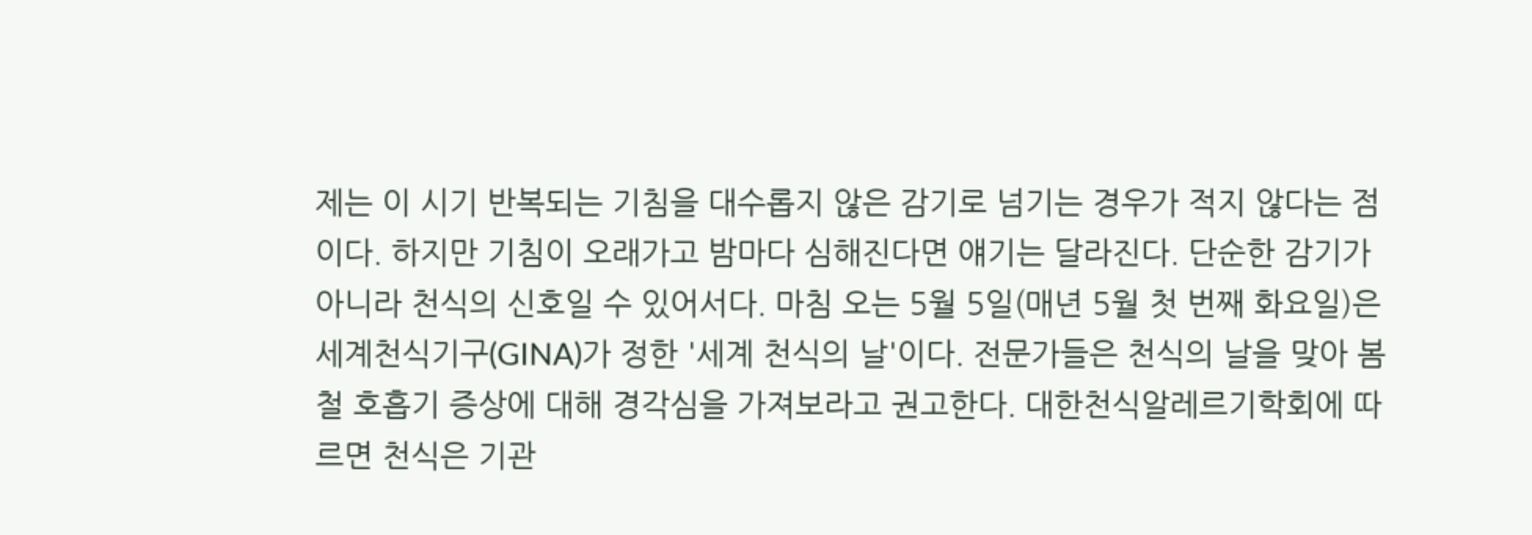제는 이 시기 반복되는 기침을 대수롭지 않은 감기로 넘기는 경우가 적지 않다는 점이다. 하지만 기침이 오래가고 밤마다 심해진다면 얘기는 달라진다. 단순한 감기가 아니라 천식의 신호일 수 있어서다. 마침 오는 5월 5일(매년 5월 첫 번째 화요일)은 세계천식기구(GINA)가 정한 '세계 천식의 날'이다. 전문가들은 천식의 날을 맞아 봄철 호흡기 증상에 대해 경각심을 가져보라고 권고한다. 대한천식알레르기학회에 따르면 천식은 기관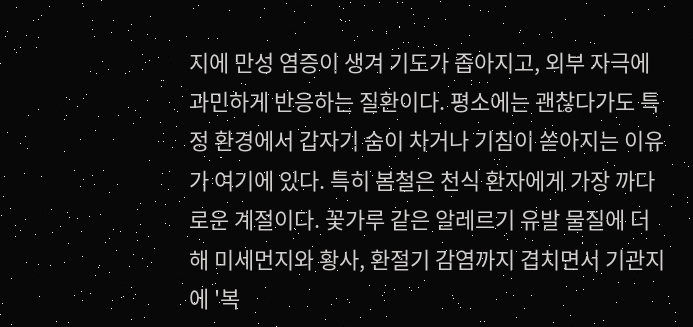지에 만성 염증이 생겨 기도가 좁아지고, 외부 자극에 과민하게 반응하는 질환이다. 평소에는 괜찮다가도 특정 환경에서 갑자기 숨이 차거나 기침이 쏟아지는 이유가 여기에 있다. 특히 봄철은 천식 환자에게 가장 까다로운 계절이다. 꽃가루 같은 알레르기 유발 물질에 더해 미세먼지와 황사, 환절기 감염까지 겹치면서 기관지에 '복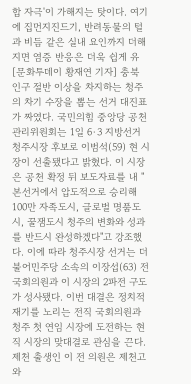합 자극'이 가해지는 탓이다. 여기에 집먼지진드기, 반려동물의 털과 비듬 같은 실내 요인까지 더해지면 염증 반응은 더욱 쉽게 유
[문화투데이 황재연 기자] 충북 인구 절반 이상을 차지하는 청주의 차기 수장을 뽑는 선거 대진표가 짜였다. 국민의힘 중앙당 공천관리위원회는 1일 6·3 지방선거 청주시장 후보로 이범석(59) 현 시장이 선출됐다고 밝혔다. 이 시장은 공천 확정 뒤 보도자료를 내 "본선거에서 압도적으로 승리해 100만 자족도시, 글로벌 명품도시, 꿀잼도시 청주의 변화와 성과를 반드시 완성하겠다"고 강조했다. 이에 따라 청주시장 선거는 더불어민주당 소속의 이장섭(63) 전 국회의원과 이 시장의 2파전 구도가 성사됐다. 이번 대결은 정치적 재기를 노리는 전직 국회의원과 청주 첫 연임 시장에 도전하는 현직 시장의 맞대결로 관심을 끈다. 제천 출생인 이 전 의원은 제천고와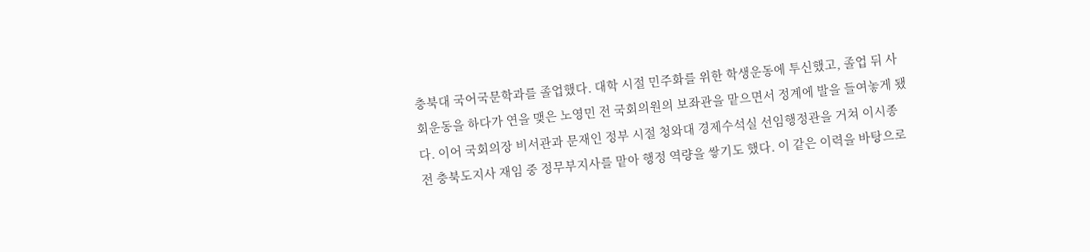충북대 국어국문학과를 졸업했다. 대학 시절 민주화를 위한 학생운동에 투신했고, 졸업 뒤 사회운동을 하다가 연을 맺은 노영민 전 국회의원의 보좌관을 맡으면서 정계에 발을 들여놓게 됐다. 이어 국회의장 비서관과 문재인 정부 시절 청와대 경제수석실 선임행정관을 거쳐 이시종 전 충북도지사 재임 중 정무부지사를 맡아 행정 역량을 쌓기도 했다. 이 같은 이력을 바탕으로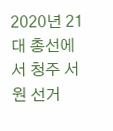2020년 21대 총선에서 청주 서원 선거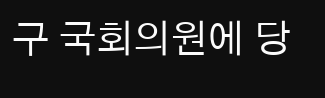구 국회의원에 당